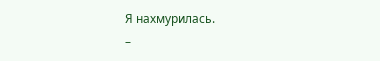Я нахмурилась.
–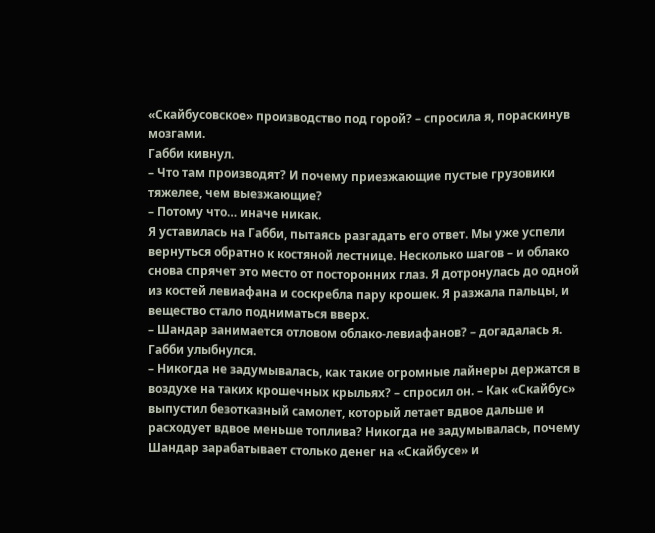«Скайбусовское» производство под горой? – спросила я, пораскинув мозгами.
Габби кивнул.
– Что там производят? И почему приезжающие пустые грузовики тяжелее, чем выезжающие?
– Потому что… иначе никак.
Я уставилась на Габби, пытаясь разгадать его ответ. Мы уже успели вернуться обратно к костяной лестнице. Несколько шагов – и облако снова спрячет это место от посторонних глаз. Я дотронулась до одной из костей левиафана и соскребла пару крошек. Я разжала пальцы, и вещество стало подниматься вверх.
– Шандар занимается отловом облако-левиафанов? – догадалась я.
Габби улыбнулся.
– Никогда не задумывалась, как такие огромные лайнеры держатся в воздухе на таких крошечных крыльях? – спросил он. – Как «Скайбус» выпустил безотказный самолет, который летает вдвое дальше и расходует вдвое меньше топлива? Никогда не задумывалась, почему Шандар зарабатывает столько денег на «Скайбусе» и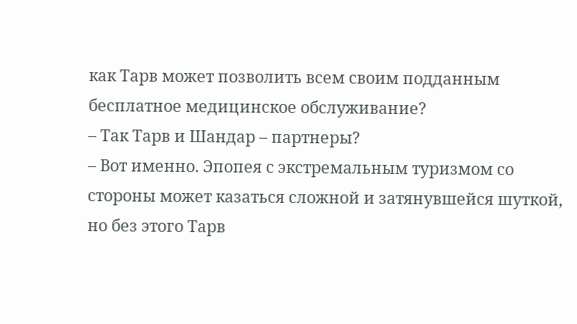как Тарв может позволить всем своим подданным бесплатное медицинское обслуживание?
– Так Тарв и Шандар – партнеры?
– Вот именно. Эпопея с экстремальным туризмом со стороны может казаться сложной и затянувшейся шуткой, но без этого Тарв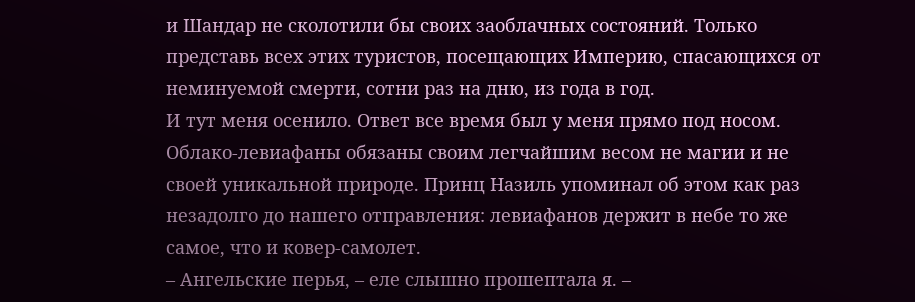и Шандар не сколотили бы своих заоблачных состояний. Только представь всех этих туристов, посещающих Империю, спасающихся от неминуемой смерти, сотни раз на дню, из года в год.
И тут меня осенило. Ответ все время был у меня прямо под носом. Облако-левиафаны обязаны своим легчайшим весом не магии и не своей уникальной природе. Принц Назиль упоминал об этом как раз незадолго до нашего отправления: левиафанов держит в небе то же самое, что и ковер-самолет.
– Ангельские перья, – еле слышно прошептала я. –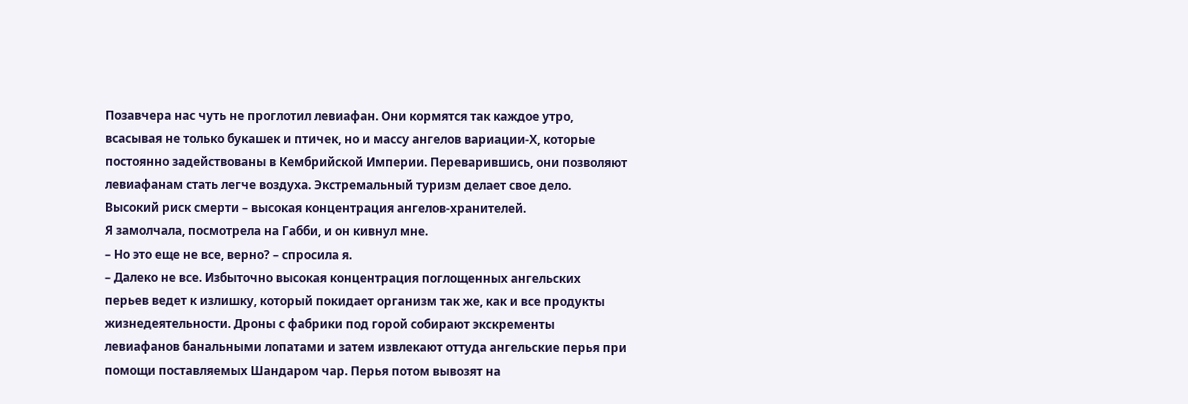Позавчера нас чуть не проглотил левиафан. Они кормятся так каждое утро, всасывая не только букашек и птичек, но и массу ангелов вариации-Х, которые постоянно задействованы в Кембрийской Империи. Переварившись, они позволяют левиафанам стать легче воздуха. Экстремальный туризм делает свое дело. Высокий риск смерти – высокая концентрация ангелов-хранителей.
Я замолчала, посмотрела на Габби, и он кивнул мне.
– Но это еще не все, верно? – спросила я.
– Далеко не все. Избыточно высокая концентрация поглощенных ангельских перьев ведет к излишку, который покидает организм так же, как и все продукты жизнедеятельности. Дроны с фабрики под горой собирают экскременты левиафанов банальными лопатами и затем извлекают оттуда ангельские перья при помощи поставляемых Шандаром чар. Перья потом вывозят на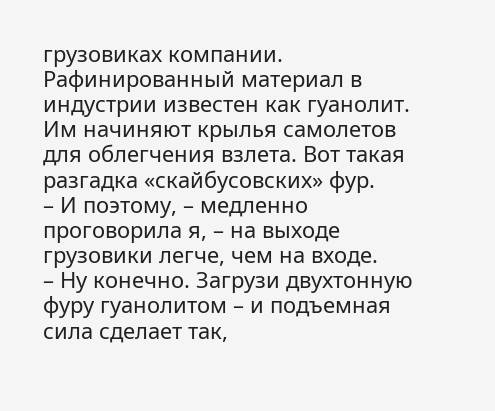грузовиках компании. Рафинированный материал в индустрии известен как гуанолит. Им начиняют крылья самолетов для облегчения взлета. Вот такая разгадка «скайбусовских» фур.
– И поэтому, – медленно проговорила я, – на выходе грузовики легче, чем на входе.
– Ну конечно. Загрузи двухтонную фуру гуанолитом – и подъемная сила сделает так,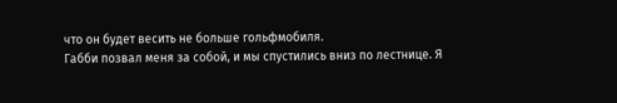что он будет весить не больше гольфмобиля.
Габби позвал меня за собой, и мы спустились вниз по лестнице. Я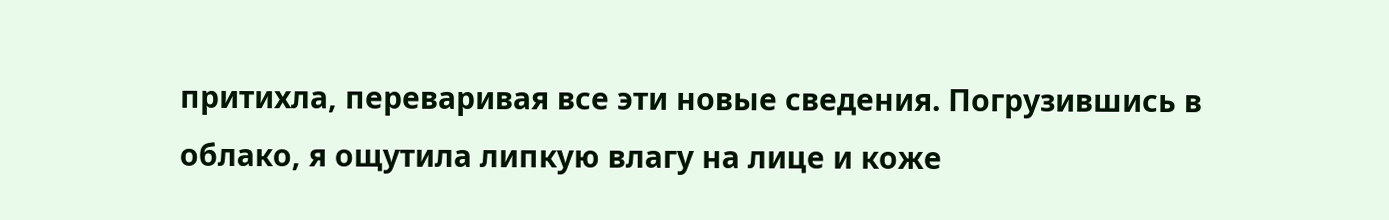притихла, переваривая все эти новые сведения. Погрузившись в облако, я ощутила липкую влагу на лице и коже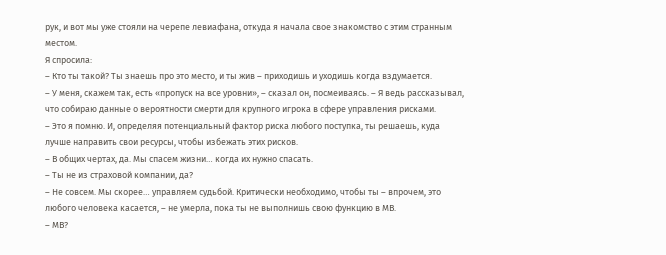рук, и вот мы уже стояли на черепе левиафана, откуда я начала свое знакомство с этим странным местом.
Я спросила:
– Кто ты такой? Ты знаешь про это место, и ты жив – приходишь и уходишь когда вздумается.
– У меня, скажем так, есть «пропуск на все уровни», – сказал он, посмеиваясь. – Я ведь рассказывал, что собираю данные о вероятности смерти для крупного игрока в сфере управления рисками.
– Это я помню. И, определяя потенциальный фактор риска любого поступка, ты решаешь, куда лучше направить свои ресурсы, чтобы избежать этих рисков.
– В общих чертах, да. Мы спасем жизни… когда их нужно спасать.
– Ты не из страховой компании, да?
– Не совсем. Мы скорее… управляем судьбой. Критически необходимо, чтобы ты – впрочем, это любого человека касается, – не умерла, пока ты не выполнишь свою функцию в МВ.
– МВ?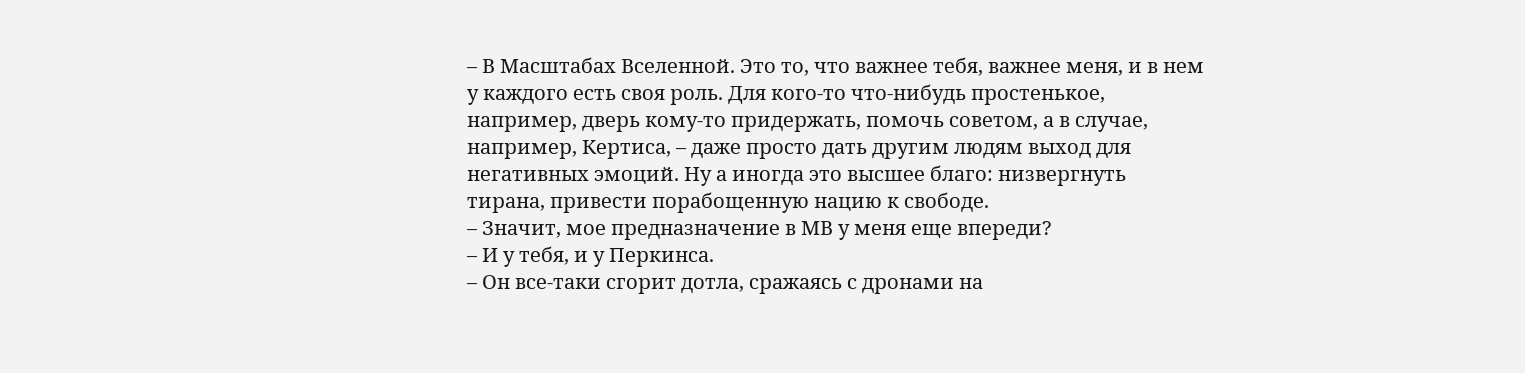– В Масштабах Вселенной. Это то, что важнее тебя, важнее меня, и в нем у каждого есть своя роль. Для кого-то что-нибудь простенькое, например, дверь кому-то придержать, помочь советом, а в случае, например, Кертиса, – даже просто дать другим людям выход для негативных эмоций. Ну а иногда это высшее благо: низвергнуть тирана, привести порабощенную нацию к свободе.
– Значит, мое предназначение в МВ у меня еще впереди?
– И у тебя, и у Перкинса.
– Он все-таки сгорит дотла, сражаясь с дронами на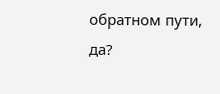обратном пути, да?